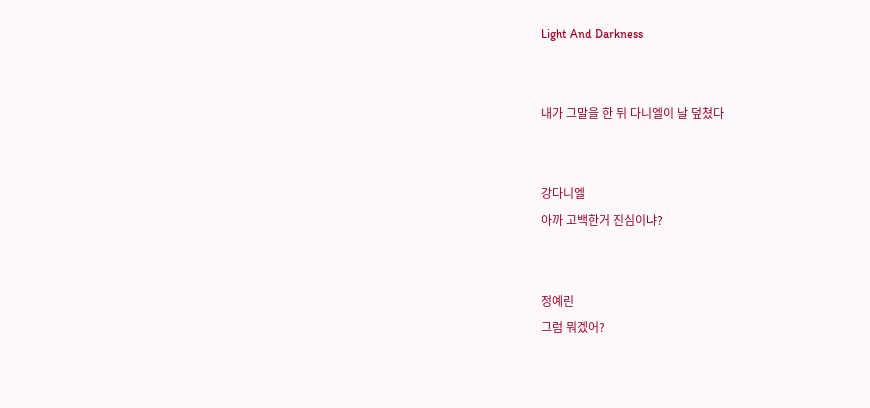Light And Darkness


내가 그말을 한 뒤 다니엘이 날 덮쳤다


강다니엘
아까 고백한거 진심이냐?


정예린
그럼 뭐겠어?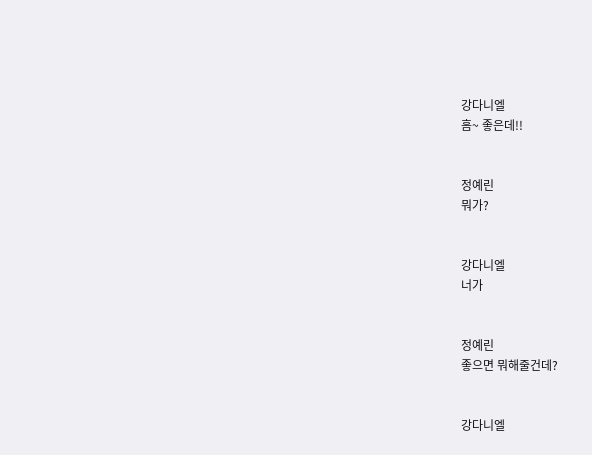강다니엘
흠~ 좋은데!!


정예린
뭐가?


강다니엘
너가


정예린
좋으면 뭐해줄건데?


강다니엘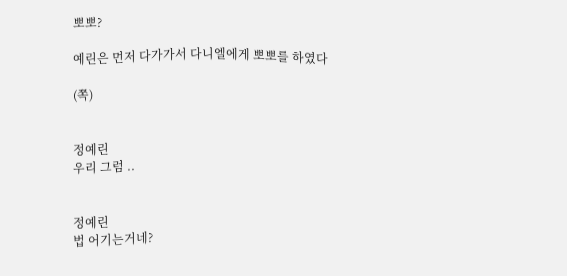뽀뽀?

예린은 먼저 다가가서 다니엘에게 뽀뽀를 하였다

(쪽)


정예린
우리 그럼 ..


정예린
법 어기는거네?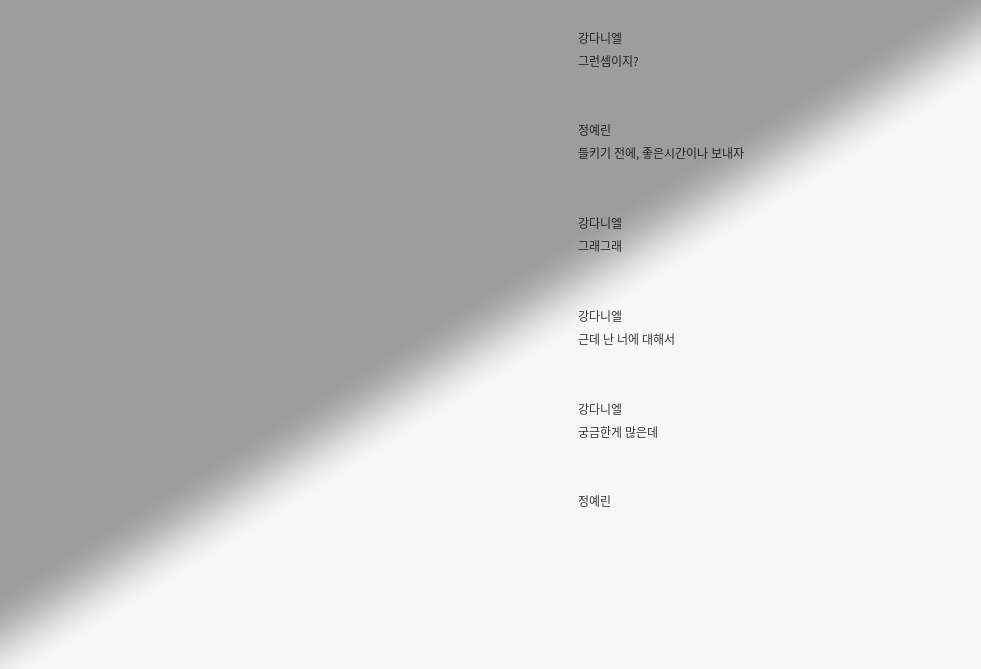강다니엘
그런셈이지?


정예린
들키기 전에, 좋은시간이나 보내자


강다니엘
그래그래


강다니엘
근데 난 너에 대해서


강다니엘
궁금한게 많은데


정예린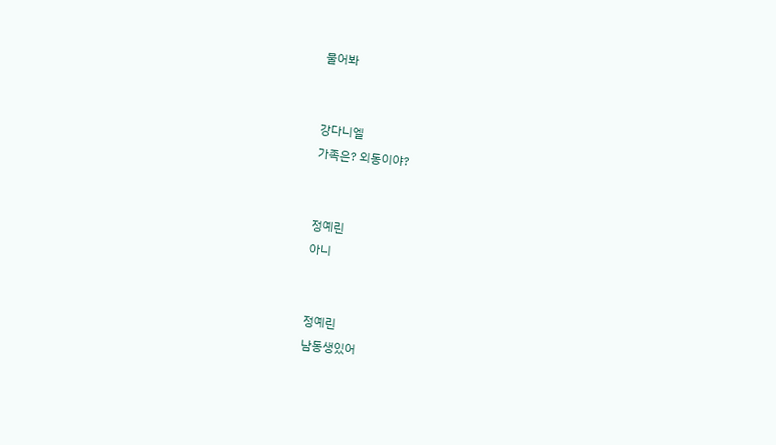물어봐


강다니엘
가족은? 외동이야?


정예린
아니


정예린
남동생있어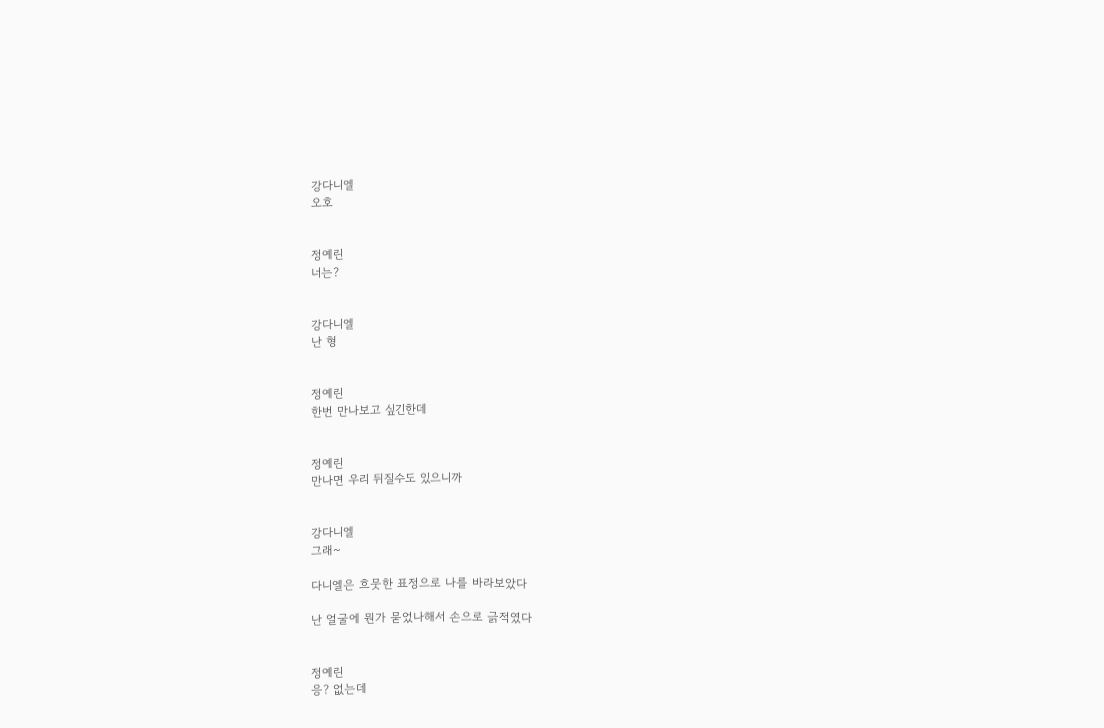강다니엘
오호


정예린
너는?


강다니엘
난 형


정예린
한번 만나보고 싶긴한데


정예린
만나면 우리 뒤질수도 있으니까


강다니엘
그래~

다니엘은 흐뭇한 표정으로 나를 바라보았다

난 얼굴에 뭔가 묻었나해서 손으로 긁적였다


정예린
응? 없는데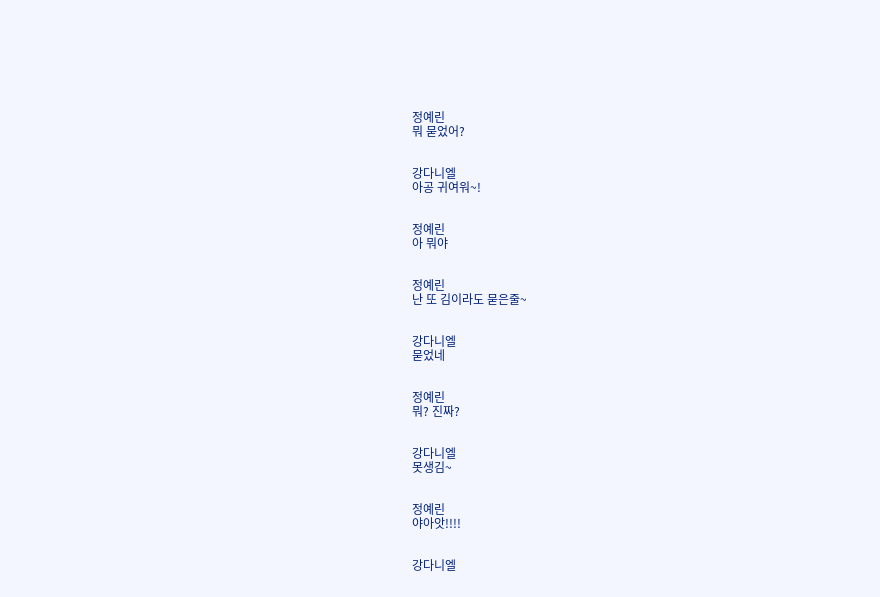정예린
뭐 묻었어?


강다니엘
아공 귀여워~!


정예린
아 뭐야


정예린
난 또 김이라도 묻은줄~


강다니엘
묻었네


정예린
뭐? 진짜?


강다니엘
못생김~


정예린
야아앗!!!!


강다니엘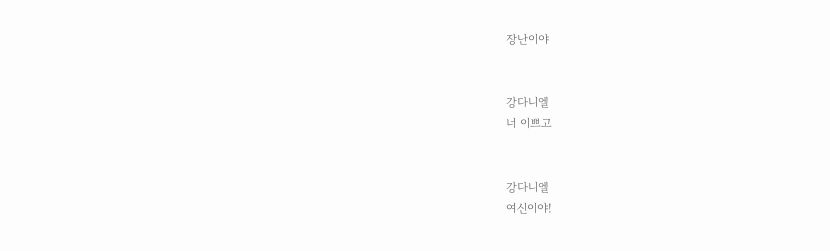장난이야


강다니엘
너 이쁘고


강다니엘
여신이야!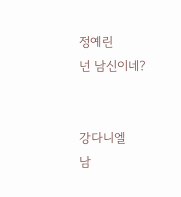정예린
넌 남신이네?


강다니엘
남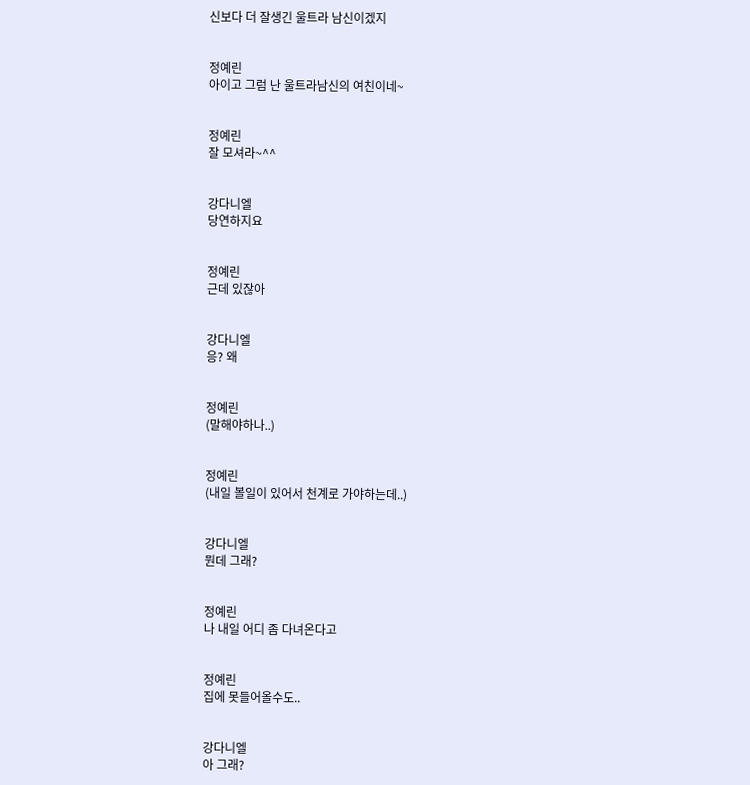신보다 더 잘생긴 울트라 남신이겠지


정예린
아이고 그럼 난 울트라남신의 여친이네~


정예린
잘 모셔라~^^


강다니엘
당연하지요


정예린
근데 있잖아


강다니엘
응? 왜


정예린
(말해야하나..)


정예린
(내일 볼일이 있어서 천계로 가야하는데..)


강다니엘
뭔데 그래?


정예린
나 내일 어디 좀 다녀온다고


정예린
집에 못들어올수도..


강다니엘
아 그래?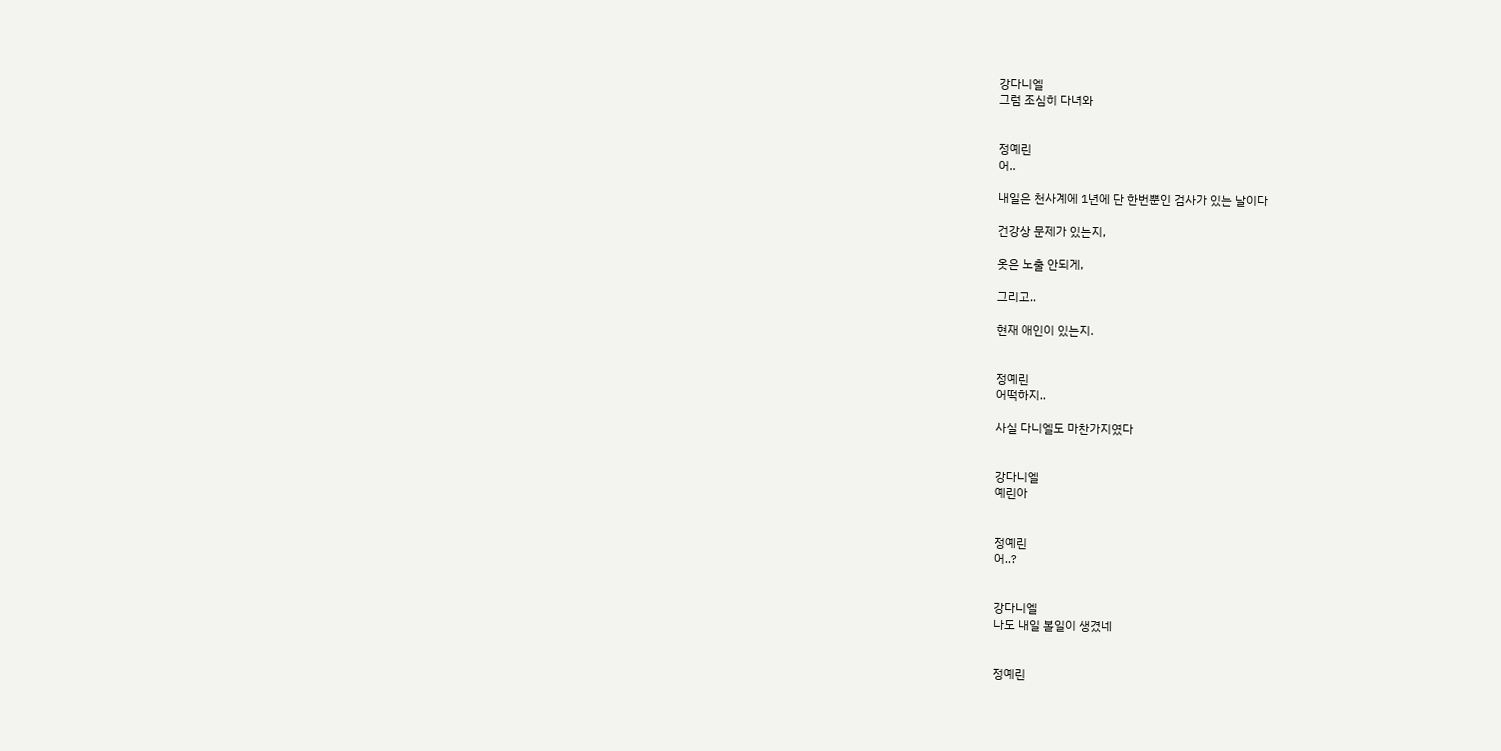강다니엘
그럼 조심히 다녀와


정예린
어..

내일은 천사계에 1년에 단 한번뿐인 검사가 있는 날이다

건강상 문제가 있는지,

옷은 노출 안되게,

그리고..

현재 애인이 있는지.


정예린
어떡하지..

사실 다니엘도 마찬가지였다


강다니엘
예린아


정예린
어..?


강다니엘
나도 내일 볼일이 생겼네


정예린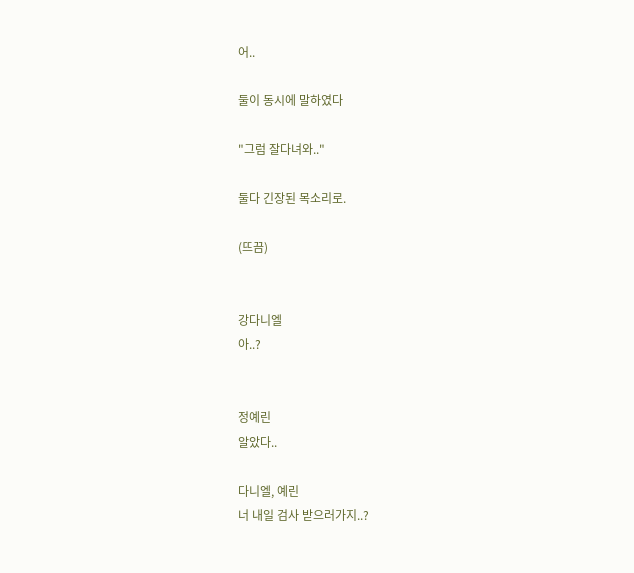어..

둘이 동시에 말하였다

"그럼 잘다녀와.."

둘다 긴장된 목소리로.

(뜨끔)


강다니엘
아..?


정예린
알았다..

다니엘, 예린
너 내일 검사 받으러가지..?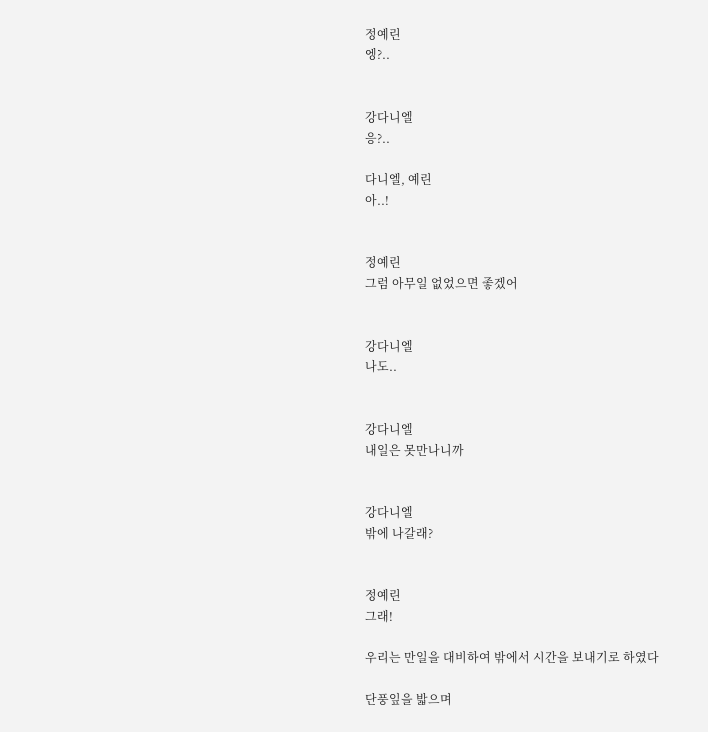정예린
엥?..


강다니엘
응?..

다니엘, 예린
아..!


정예린
그럼 아무일 없었으면 좋겠어


강다니엘
나도..


강다니엘
내일은 못만나니까


강다니엘
밖에 나갈래?


정예린
그래!

우리는 만일을 대비하여 밖에서 시간을 보내기로 하였다

단풍잎을 밟으며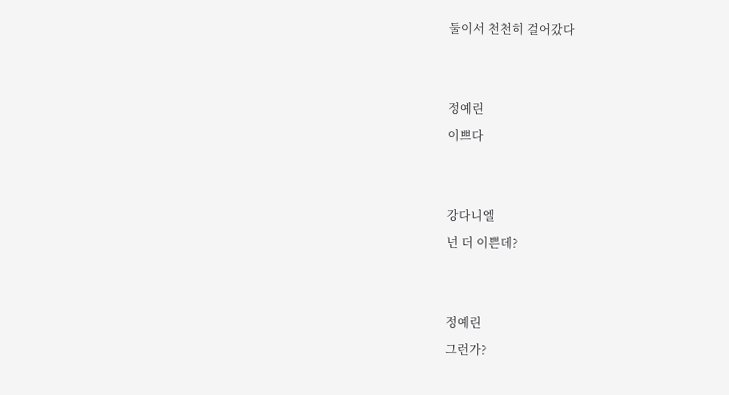둘이서 천천히 걸어갔다


정예린
이쁘다


강다니엘
넌 더 이쁜데?


정예린
그런가?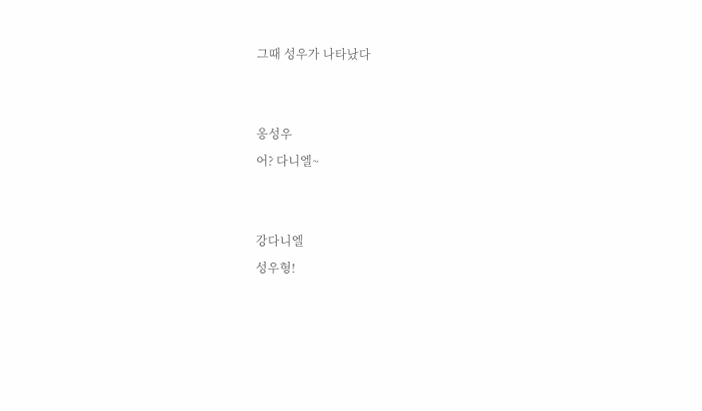그때 성우가 나타났다


옹성우
어? 다니엘~


강다니엘
성우형!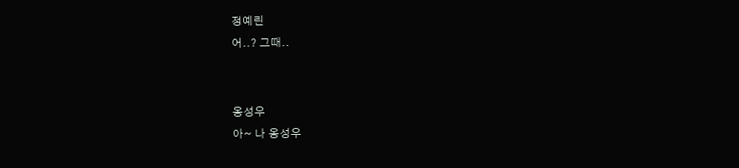정예린
어..? 그때..


옹성우
아~ 나 옹성우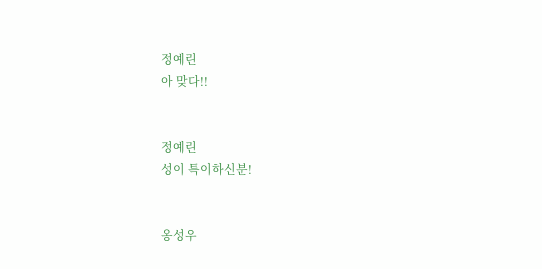정예린
아 맞다!!


정예린
성이 특이하신분!


옹성우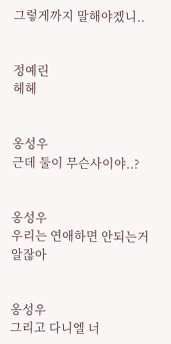그렇게까지 말해야겠니..


정예린
헤헤


옹성우
근데 둘이 무슨사이야..?


옹성우
우리는 연애하면 안되는거 알잖아


옹성우
그리고 다니엘 너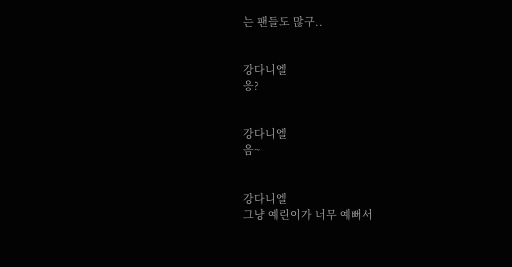는 팬들도 많구..


강다니엘
응?


강다니엘
음~


강다니엘
그냥 예린이가 너무 예뻐서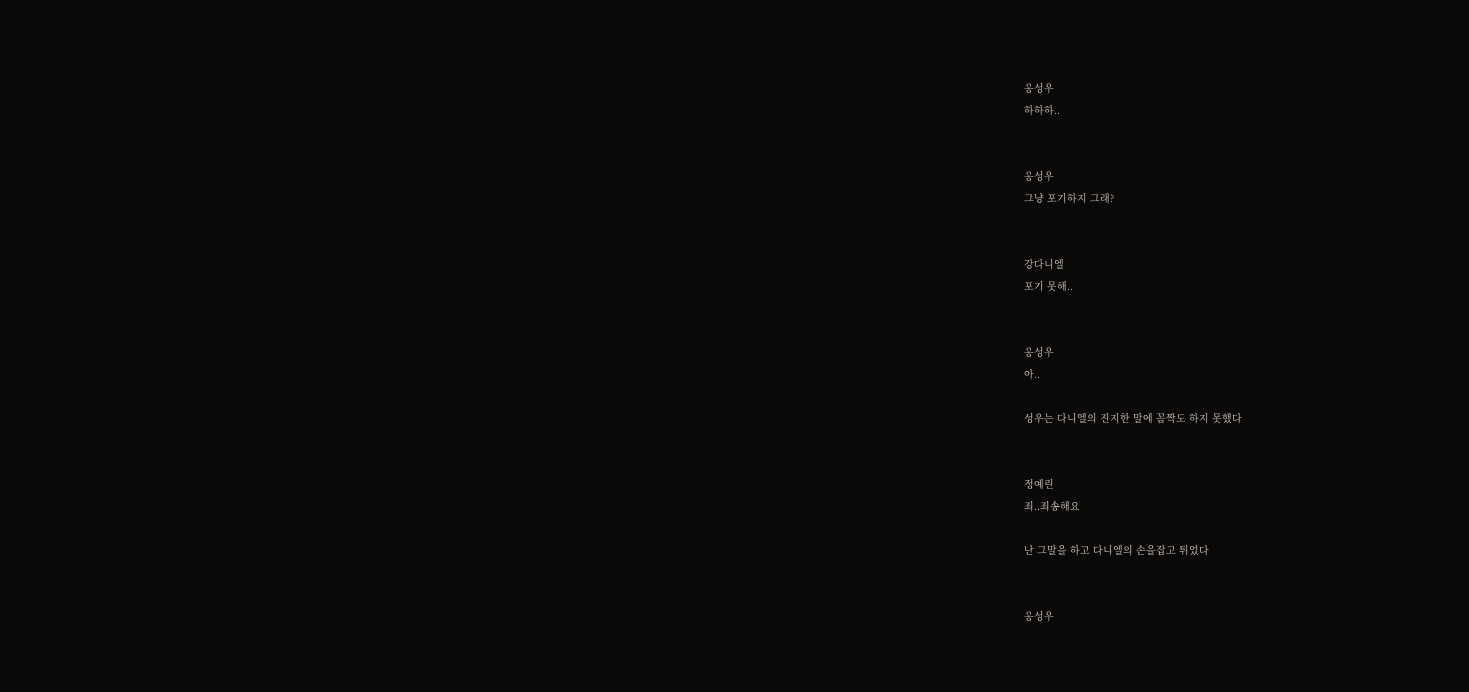옹성우
하하하..


옹성우
그냥 포기하지 그래?


강다니엘
포기 못해..


옹성우
아..

성우는 다니엘의 진지한 말에 꼼짝도 하지 못했다


정예린
죄..죄송해요

난 그말을 하고 다니엘의 손을잡고 튀었다


옹성우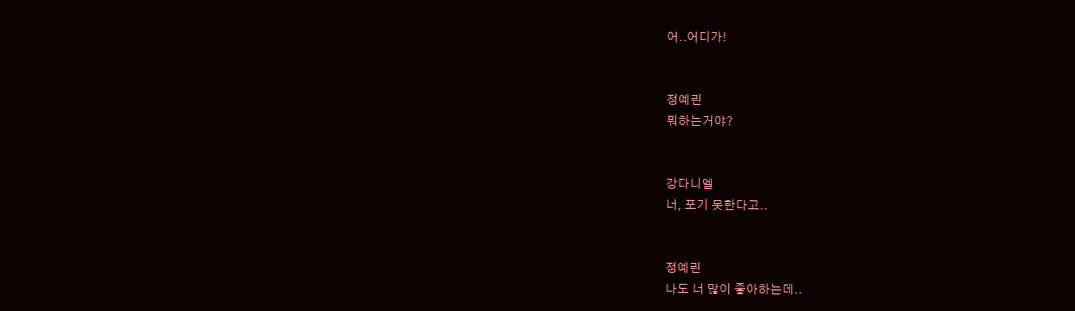어..어디가!


정예린
뭐하는거야?


강다니엘
너, 포기 못한다고..


정예린
나도 너 많이 좋아하는데..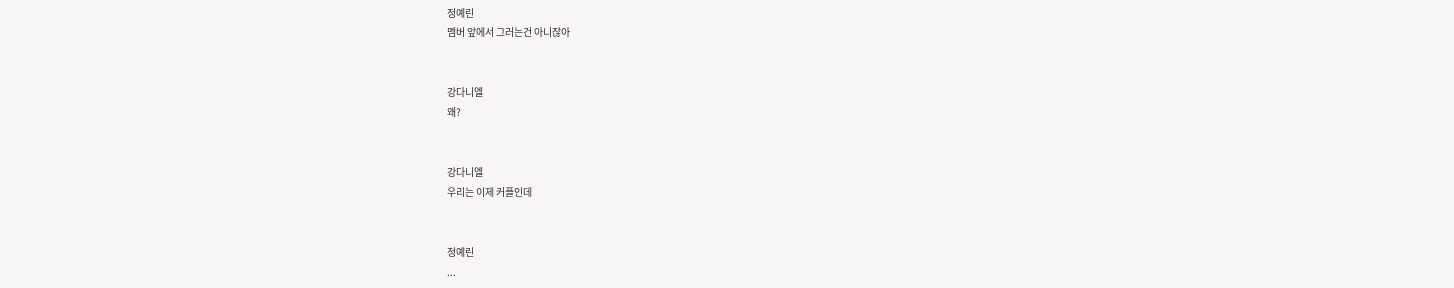정예린
멤버 앞에서 그러는건 아니잖아


강다니엘
왜?


강다니엘
우리는 이제 커플인데


정예린
...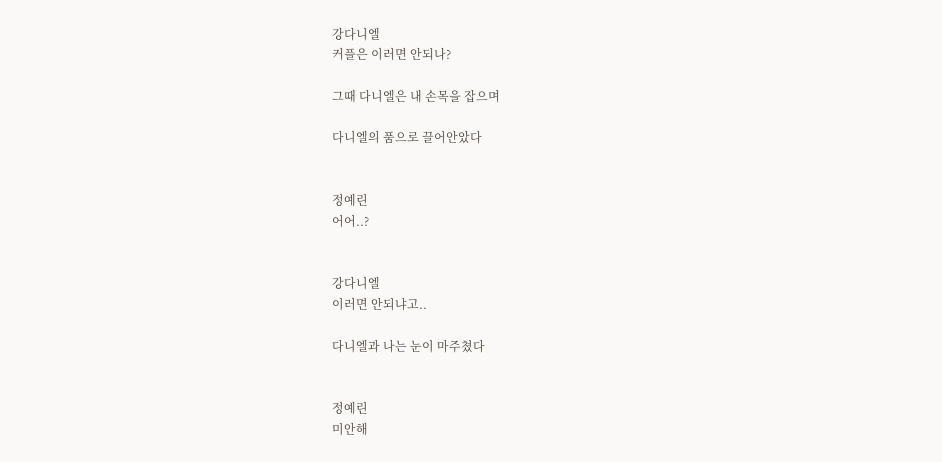강다니엘
커플은 이러면 안되나?

그때 다니엘은 내 손목을 잡으며

다니엘의 품으로 끌어안았다


정예린
어어..?


강다니엘
이러면 안되냐고..

다니엘과 나는 눈이 마주쳤다


정예린
미안해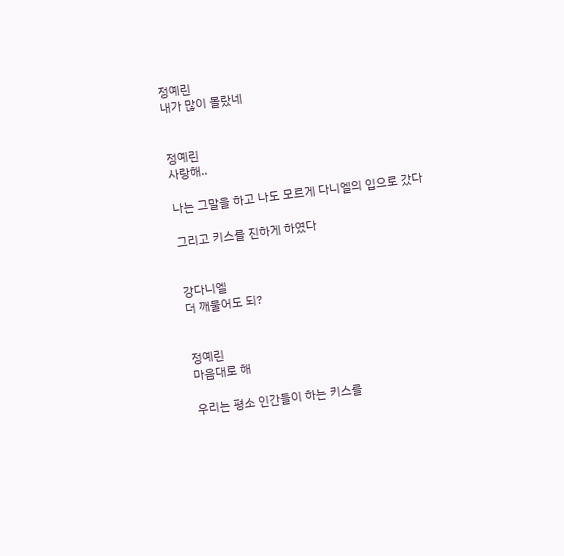정예린
내가 많이 몰랐네


정예린
사랑해..

나는 그말을 하고 나도 모르게 다니엘의 입으로 갔다

그리고 키스를 진하게 하였다


강다니엘
더 깨물어도 되?


정예린
마음대로 해

우리는 평소 인간들이 하는 키스를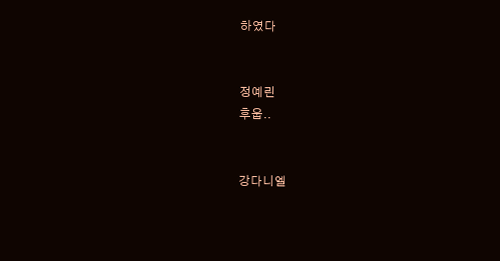하였다


정예린
후웁..


강다니엘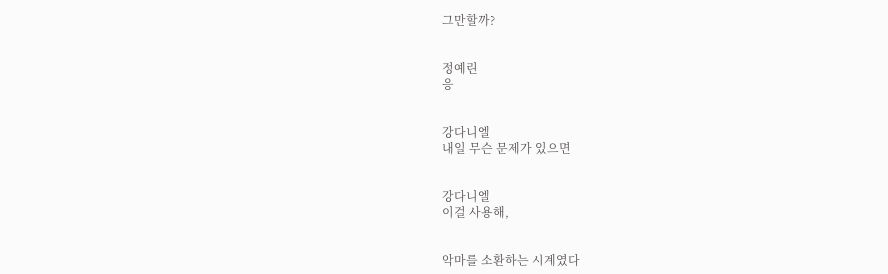그만할까?


정예린
응


강다니엘
내일 무슨 문제가 있으면


강다니엘
이걸 사용해,


악마를 소환하는 시계였다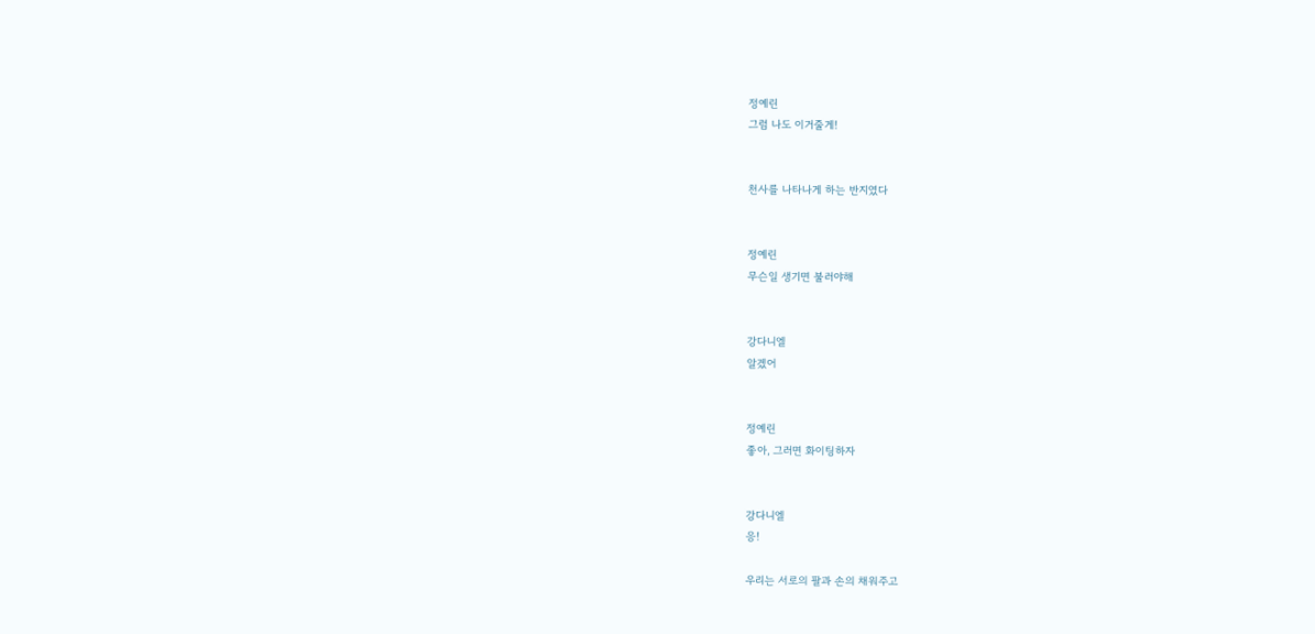정예린
그럼 나도 이거줄게!


천사를 나타나게 하는 반지였다


정예린
무슨일 생기면 불러야해


강다니엘
알겠어


정예린
좋아, 그러면 화이팅하자


강다니엘
응!

우리는 서로의 팔과 손의 채워주고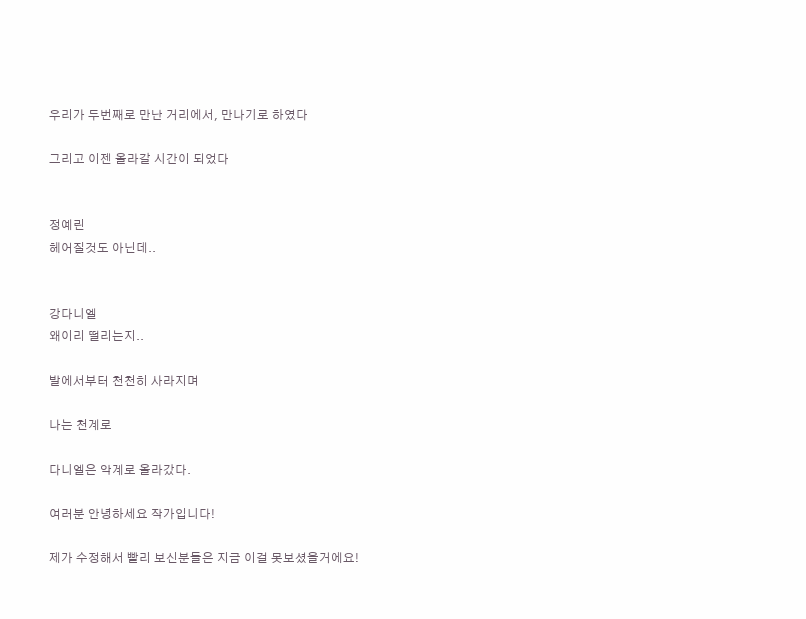우리가 두번째로 만난 거리에서, 만나기로 하였다

그리고 이젠 올라갈 시간이 되었다


정예린
헤어질것도 아닌데..


강다니엘
왜이리 떨리는지..

발에서부터 천천히 사라지며

나는 천계로

다니엘은 악계로 올라갔다.

여러분 안녕하세요 작가입니다!

제가 수정해서 빨리 보신분들은 지금 이걸 못보셨을거에요!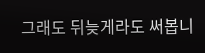그래도 뒤늦게라도 써봅니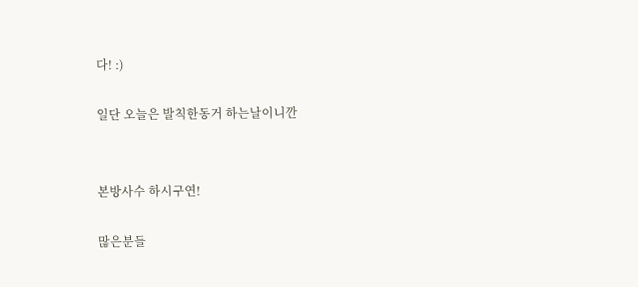다! :)

일단 오늘은 발칙한동거 하는날이니깐


본방사수 하시구연!

많은분들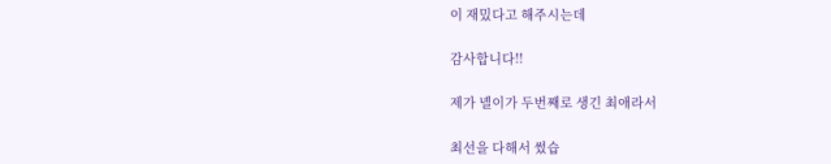이 재밌다고 해주시는데

감사합니다!!

제가 녤이가 두번째로 생긴 최애라서

최선을 다해서 썼습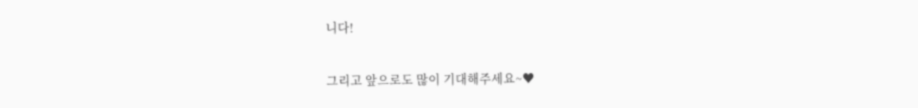니다!

그리고 앞으로도 많이 기대해주세요~♥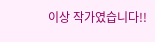이상 작가였습니다!!